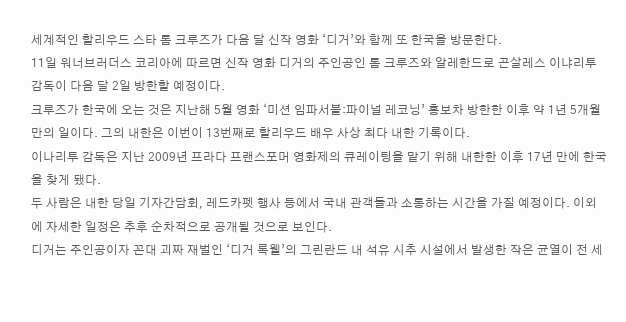세계적인 할리우드 스타 톰 크루즈가 다음 달 신작 영화 ‘디거’와 함께 또 한국을 방문한다.
11일 워너브러더스 코리아에 따르면 신작 영화 디거의 주인공인 톰 크루즈와 알레한드로 곤살레스 이냐리투 감독이 다음 달 2일 방한할 예정이다.
크루즈가 한국에 오는 것은 지난해 5월 영화 ‘미션 임파서블:파이널 레코닝’ 홍보차 방한한 이후 약 1년 5개월 만의 일이다. 그의 내한은 이번이 13번째로 할리우드 배우 사상 최다 내한 기록이다.
이나리투 감독은 지난 2009년 프라다 프랜스포머 영화제의 큐레이팅을 맡기 위해 내한한 이후 17년 만에 한국을 찾게 됐다.
두 사람은 내한 당일 기자간담회, 레드카펫 행사 등에서 국내 관객들과 소통하는 시간을 가질 예정이다. 이외에 자세한 일정은 추후 순차적으로 공개될 것으로 보인다.
디거는 주인공이자 꼰대 괴짜 재벌인 ‘디거 록웰’의 그린란드 내 석유 시추 시설에서 발생한 작은 균열이 전 세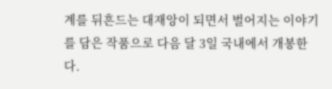계를 뒤흔드는 대재앙이 되면서 벌어지는 이야기를 담은 작품으로 다음 달 3일 국내에서 개봉한다.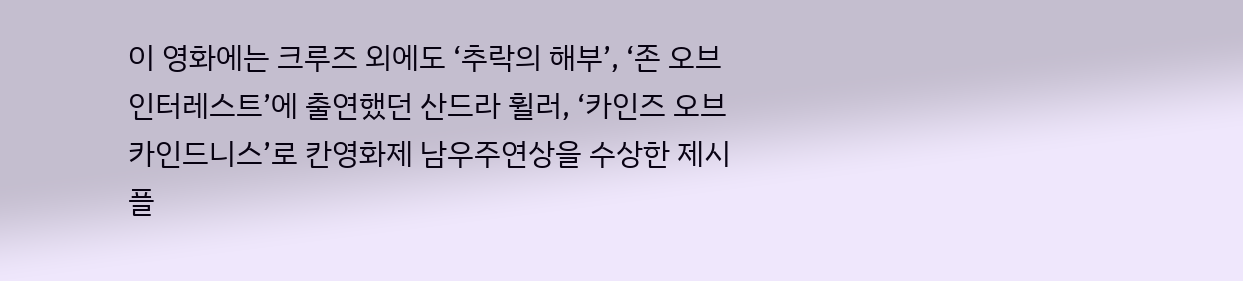이 영화에는 크루즈 외에도 ‘추락의 해부’, ‘존 오브 인터레스트’에 출연했던 산드라 휠러, ‘카인즈 오브 카인드니스’로 칸영화제 남우주연상을 수상한 제시 플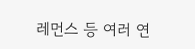레먼스 등 여러 연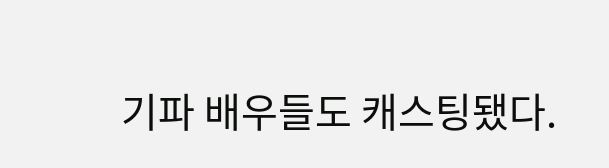기파 배우들도 캐스팅됐다.